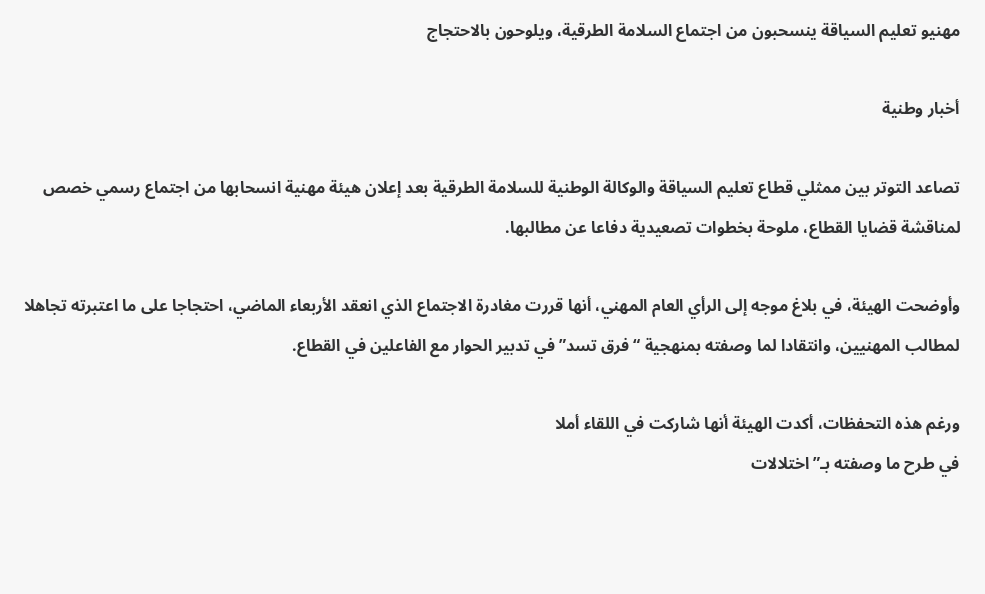مهنيو تعليم السياقة ينسحبون من اجتماع السلامة الطرقية، ويلوحون بالاحتجاج

أخبار وطنية

تصاعد التوتر بين ممثلي قطاع تعليم السياقة والوكالة الوطنية للسلامة الطرقية بعد إعلان هيئة مهنية انسحابها من اجتماع رسمي خصص لمناقشة قضايا القطاع، ملوحة بخطوات تصعيدية دفاعا عن مطالبها.

وأوضحت الهيئة، في بلاغ موجه إلى الرأي العام المهني، أنها قررت مغادرة الاجتماع الذي انعقد الأربعاء الماضي، احتجاجا على ما اعتبرته تجاهلا لمطالب المهنيين، وانتقادا لما وصفته بمنهجية “فرق تسد” في تدبير الحوار مع الفاعلين في القطاع.

ورغم هذه التحفظات، أكدت الهيئة أنها شاركت في اللقاء أملا
في طرح ما وصفته بـ”اختلالات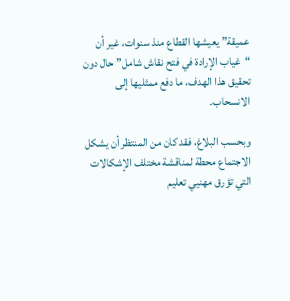عميقة” يعيشها القطاع منذ سنوات، غير أن “غياب الإرادة في فتح نقاش شامل” حال دون تحقيق هذا الهدف، ما دفع ممثليها إلى الانسحاب.

وبحسب البلاغ، فقد كان من المنتظر أن يشكل الاجتماع محطة لمناقشة مختلف الإشكالات التي تؤرق مهنيي تعليم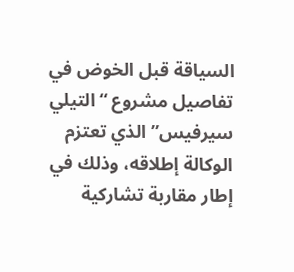السياقة قبل الخوض في تفاصيل مشروع “التيلي سيرفيس” الذي تعتزم الوكالة إطلاقه، وذلك في إطار مقاربة تشاركية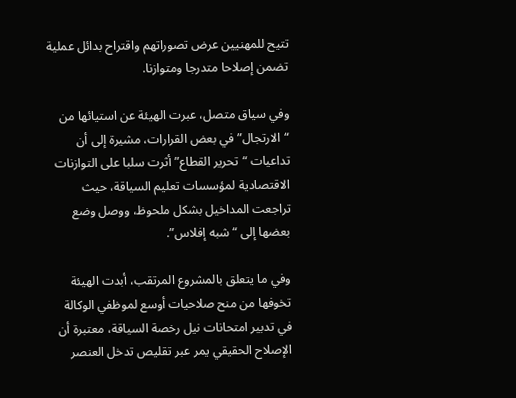تتيح للمهنيين عرض تصوراتهم واقتراح بدائل عملية تضمن إصلاحا متدرجا ومتوازنا.

وفي سياق متصل، عبرت الهيئة عن استيائها من “الارتجال” في بعض القرارات، مشيرة إلى أن تداعيات “تحرير القطاع” أثرت سلبا على التوازنات الاقتصادية لمؤسسات تعليم السياقة، حيث تراجعت المداخيل بشكل ملحوظ، ووصل وضع بعضها إلى “شبه إفلاس”.

وفي ما يتعلق بالمشروع المرتقب، أبدت الهيئة تخوفها من منح صلاحيات أوسع لموظفي الوكالة في تدبير امتحانات نيل رخصة السياقة، معتبرة أن الإصلاح الحقيقي يمر عبر تقليص تدخل العنصر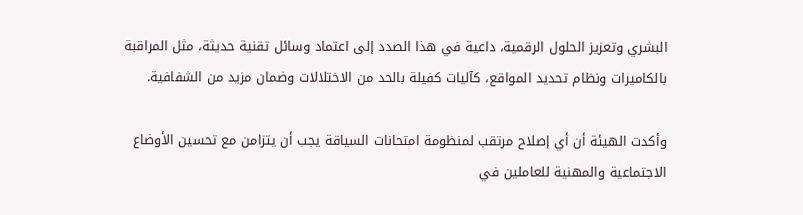البشري وتعزيز الحلول الرقمية، داعية في هذا الصدد إلى اعتماد وسائل تقنية حديثة، مثل المراقبة بالكاميرات ونظام تحديد المواقع، كآليات كفيلة بالحد من الاختلالات وضمان مزيد من الشفافية.

وأكدت الهيئة أن أي إصلاح مرتقب لمنظومة امتحانات السياقة يجب أن يتزامن مع تحسين الأوضاع الاجتماعية والمهنية للعاملين في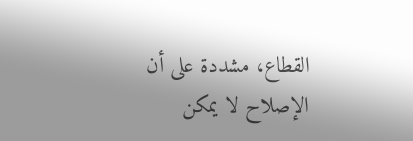القطاع، مشددة على أن الإصلاح لا يمكن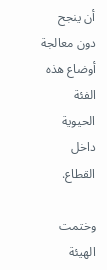أن ينجح دون معالجة أوضاع هذه الفئة الحيوية داخل القطاع.

وختمت الهيئة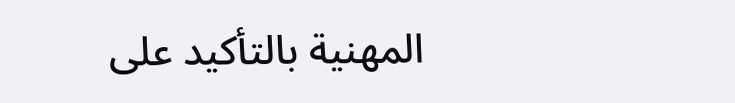المهنية بالتأكيد على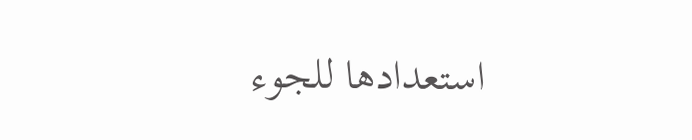استعدادها للجوء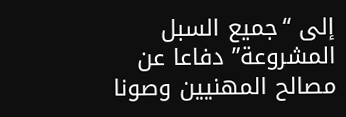إلى “جميع السبل المشروعة” دفاعا عن مصالح المهنيين وصونا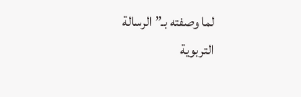لما وصفته بـ”الرسالة التربوية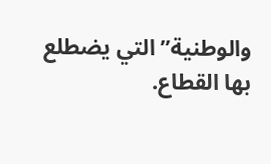والوطنية” التي يضطلع بها القطاع.